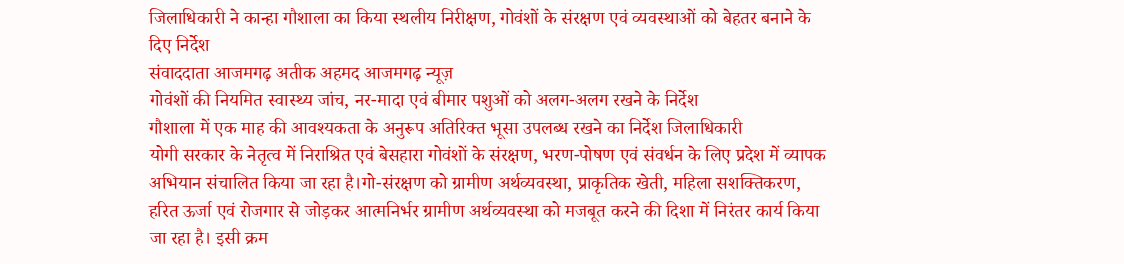जिलाधिकारी ने कान्हा गौशाला का किया स्थलीय निरीक्षण, गोवंशों के संरक्षण एवं व्यवस्थाओं को बेहतर बनाने के दिए निर्देश
संवाददाता आजमगढ़ अतीक अहमद आजमगढ़ न्यूज़
गोवंशों की नियमित स्वास्थ्य जांच, नर-मादा एवं बीमार पशुओं को अलग-अलग रखने के निर्देश
गौशाला में एक माह की आवश्यकता के अनुरूप अतिरिक्त भूसा उपलब्ध रखने का निर्देश जिलाधिकारी
योगी सरकार के नेतृत्व में निराश्रित एवं बेसहारा गोवंशों के संरक्षण, भरण-पोषण एवं संवर्धन के लिए प्रदेश में व्यापक अभियान संचालित किया जा रहा है।गो-संरक्षण को ग्रामीण अर्थव्यवस्था, प्राकृतिक खेती, महिला सशक्तिकरण, हरित ऊर्जा एवं रोजगार से जोड़कर आत्मनिर्भर ग्रामीण अर्थव्यवस्था को मजबूत करने की दिशा में निरंतर कार्य किया जा रहा है। इसी क्रम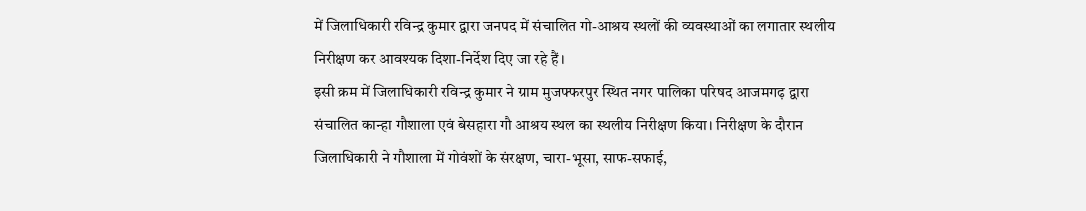में जिलाधिकारी रविन्द्र कुमार द्वारा जनपद में संचालित गो-आश्रय स्थलों की व्यवस्थाओं का लगातार स्थलीय निरीक्षण कर आवश्यक दिशा-निर्देश दिए जा रहे हैं।
इसी क्रम में जिलाधिकारी रविन्द्र कुमार ने ग्राम मुजफ्फरपुर स्थित नगर पालिका परिषद आजमगढ़ द्वारा संचालित कान्हा गौशाला एवं बेसहारा गौ आश्रय स्थल का स्थलीय निरीक्षण किया। निरीक्षण के दौरान जिलाधिकारी ने गौशाला में गोवंशों के संरक्षण, चारा-भूसा, साफ-सफाई,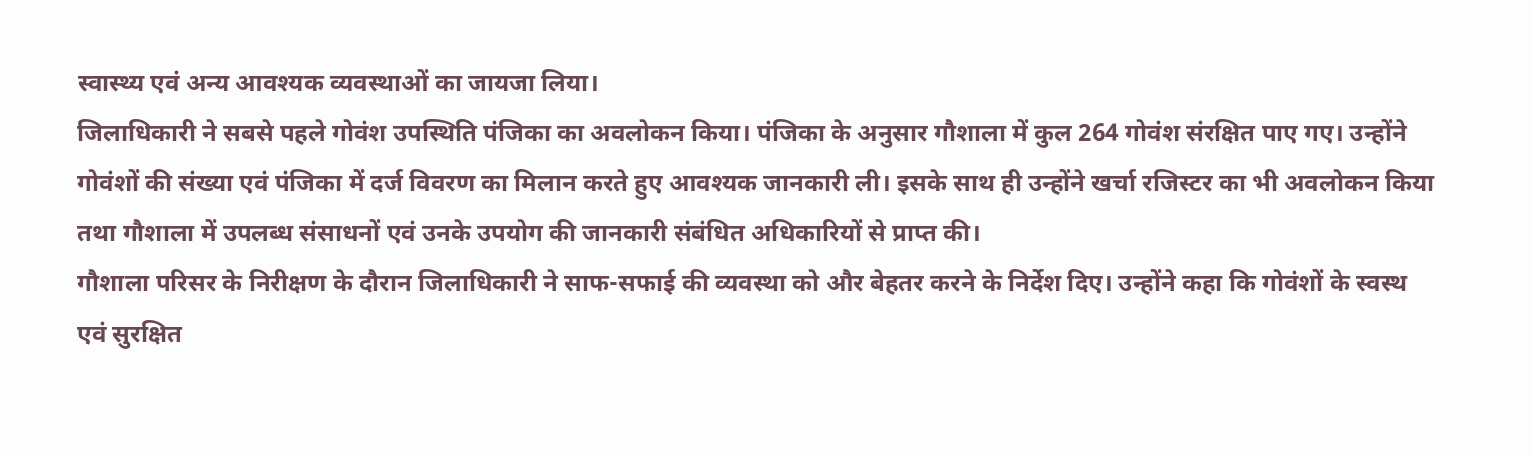स्वास्थ्य एवं अन्य आवश्यक व्यवस्थाओं का जायजा लिया।
जिलाधिकारी ने सबसे पहले गोवंश उपस्थिति पंजिका का अवलोकन किया। पंजिका के अनुसार गौशाला में कुल 264 गोवंश संरक्षित पाए गए। उन्होंने गोवंशों की संख्या एवं पंजिका में दर्ज विवरण का मिलान करते हुए आवश्यक जानकारी ली। इसके साथ ही उन्होंने खर्चा रजिस्टर का भी अवलोकन किया तथा गौशाला में उपलब्ध संसाधनों एवं उनके उपयोग की जानकारी संबंधित अधिकारियों से प्राप्त की।
गौशाला परिसर के निरीक्षण के दौरान जिलाधिकारी ने साफ-सफाई की व्यवस्था को और बेहतर करने के निर्देश दिए। उन्होंने कहा कि गोवंशों के स्वस्थ एवं सुरक्षित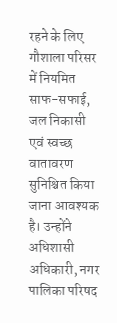रहने के लिए गौशाला परिसर में नियमित साफ-सफाई, जल निकासी एवं स्वच्छ वातावरण सुनिश्चित किया जाना आवश्यक है। उन्होंने अधिशासी अधिकारी, नगर पालिका परिषद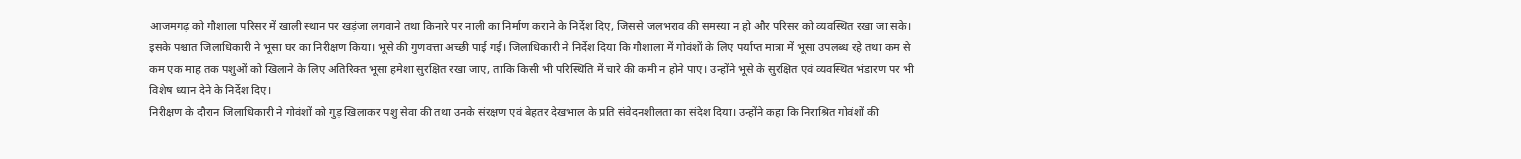आजमगढ़ को गौशाला परिसर में खाली स्थान पर खड़ंजा लगवाने तथा किनारे पर नाली का निर्माण कराने के निर्देश दिए, जिससे जलभराव की समस्या न हो और परिसर को व्यवस्थित रखा जा सके।
इसके पश्चात जिलाधिकारी ने भूसा घर का निरीक्षण किया। भूसे की गुणवत्ता अच्छी पाई गई। जिलाधिकारी ने निर्देश दिया कि गौशाला में गोवंशों के लिए पर्याप्त मात्रा में भूसा उपलब्ध रहे तथा कम से कम एक माह तक पशुओं को खिलाने के लिए अतिरिक्त भूसा हमेशा सुरक्षित रखा जाए, ताकि किसी भी परिस्थिति में चारे की कमी न होने पाए। उन्होंने भूसे के सुरक्षित एवं व्यवस्थित भंडारण पर भी विशेष ध्यान देने के निर्देश दिए।
निरीक्षण के दौरान जिलाधिकारी ने गोवंशों को गुड़ खिलाकर पशु सेवा की तथा उनके संरक्षण एवं बेहतर देखभाल के प्रति संवेदनशीलता का संदेश दिया। उन्होंने कहा कि निराश्रित गोवंशों की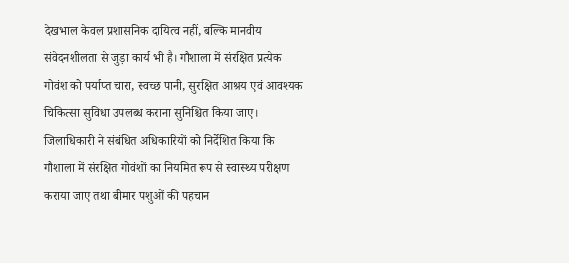देखभाल केवल प्रशासनिक दायित्व नहीं, बल्कि मानवीय संवेदनशीलता से जुड़ा कार्य भी है। गौशाला में संरक्षित प्रत्येक गोवंश को पर्याप्त चारा, स्वच्छ पानी, सुरक्षित आश्रय एवं आवश्यक चिकित्सा सुविधा उपलब्ध कराना सुनिश्चित किया जाए।
जिलाधिकारी ने संबंधित अधिकारियों को निर्देशित किया कि गौशाला में संरक्षित गोवंशों का नियमित रूप से स्वास्थ्य परीक्षण कराया जाए तथा बीमार पशुओं की पहचान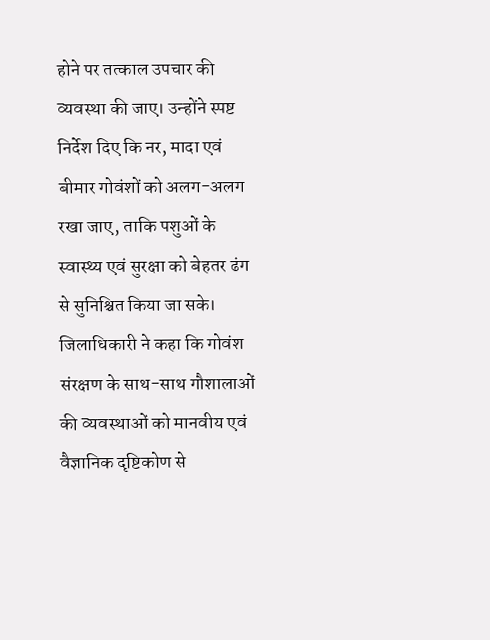होने पर तत्काल उपचार की व्यवस्था की जाए। उन्होंने स्पष्ट निर्देश दिए कि नर, मादा एवं बीमार गोवंशों को अलग-अलग रखा जाए, ताकि पशुओं के स्वास्थ्य एवं सुरक्षा को बेहतर ढंग से सुनिश्चित किया जा सके।
जिलाधिकारी ने कहा कि गोवंश संरक्षण के साथ-साथ गौशालाओं की व्यवस्थाओं को मानवीय एवं वैज्ञानिक दृष्टिकोण से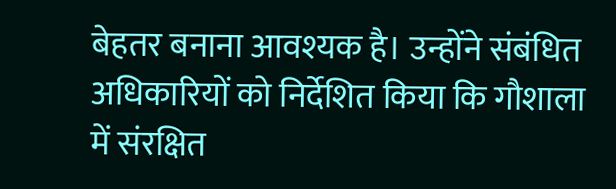बेहतर बनाना आवश्यक है। उन्होंने संबंधित अधिकारियों को निर्देशित किया कि गौशाला में संरक्षित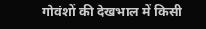गोवंशों की देखभाल में किसी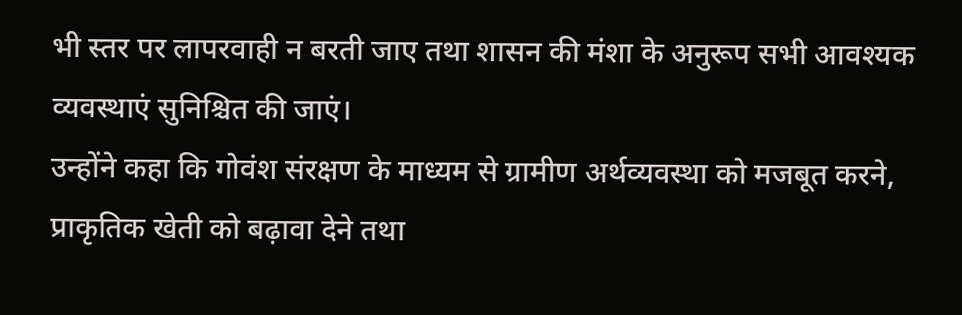भी स्तर पर लापरवाही न बरती जाए तथा शासन की मंशा के अनुरूप सभी आवश्यक व्यवस्थाएं सुनिश्चित की जाएं।
उन्होंने कहा कि गोवंश संरक्षण के माध्यम से ग्रामीण अर्थव्यवस्था को मजबूत करने, प्राकृतिक खेती को बढ़ावा देने तथा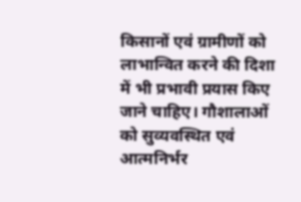किसानों एवं ग्रामीणों को लाभान्वित करने की दिशा में भी प्रभावी प्रयास किए जाने चाहिए। गौशालाओं को सुव्यवस्थित एवं आत्मनिर्भर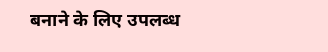बनाने के लिए उपलब्ध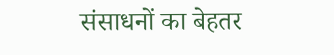संसाधनों का बेहतर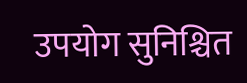उपयोग सुनिश्चित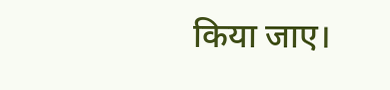किया जाए।